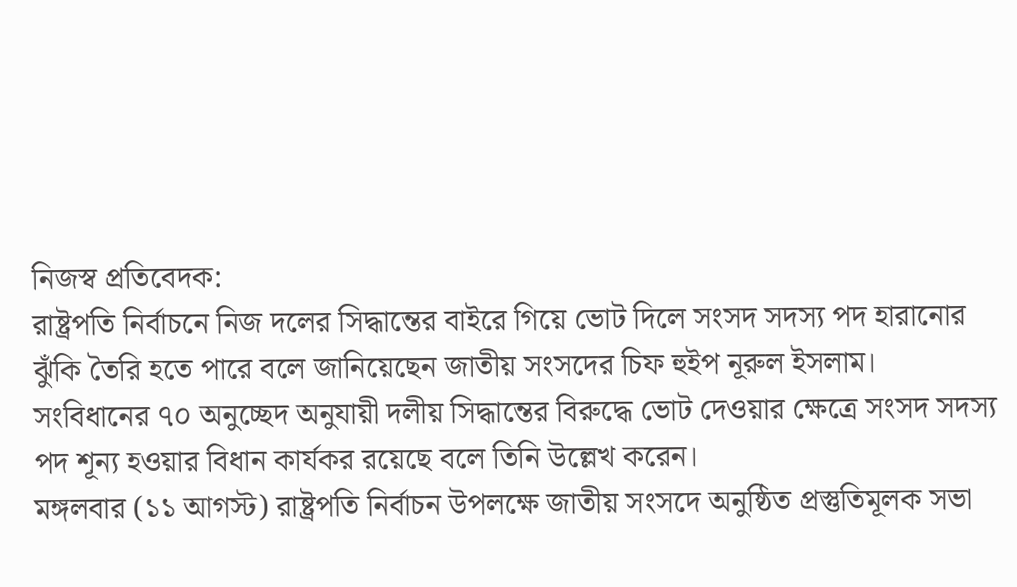নিজস্ব প্রতিবেদক:
রাষ্ট্রপতি নির্বাচনে নিজ দলের সিদ্ধান্তের বাইরে গিয়ে ভোট দিলে সংসদ সদস্য পদ হারানোর ঝুঁকি তৈরি হতে পারে বলে জানিয়েছেন জাতীয় সংসদের চিফ হুইপ নূরুল ইসলাম। সংবিধানের ৭০ অনুচ্ছেদ অনুযায়ী দলীয় সিদ্ধান্তের বিরুদ্ধে ভোট দেওয়ার ক্ষেত্রে সংসদ সদস্য পদ শূন্য হওয়ার বিধান কার্যকর রয়েছে বলে তিনি উল্লেখ করেন।
মঙ্গলবার (১১ আগস্ট) রাষ্ট্রপতি নির্বাচন উপলক্ষে জাতীয় সংসদে অনুষ্ঠিত প্রস্তুতিমূলক সভা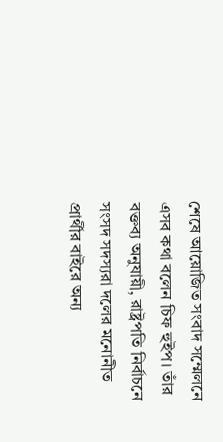শেষে আয়োজিত সংবাদ সম্মেলনে এসব কথা বলেন চিফ হুইপ। তাঁর বক্তব্য অনুযায়ী, রাষ্ট্রপতি নির্বাচনে সংসদ সদস্যরা দলের মনোনীত প্রার্থীর বাইরে অন্য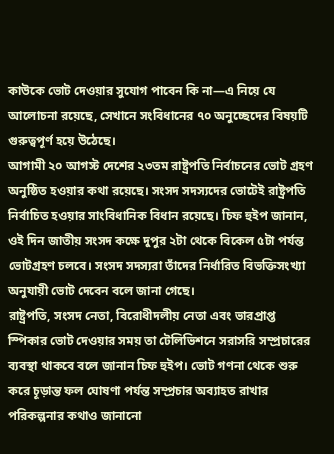কাউকে ভোট দেওয়ার সুযোগ পাবেন কি না—এ নিয়ে যে আলোচনা রয়েছে, সেখানে সংবিধানের ৭০ অনুচ্ছেদের বিষয়টি গুরুত্বপূর্ণ হয়ে উঠেছে।
আগামী ২০ আগস্ট দেশের ২৩তম রাষ্ট্রপতি নির্বাচনের ভোট গ্রহণ অনুষ্ঠিত হওয়ার কথা রয়েছে। সংসদ সদস্যদের ভোটেই রাষ্ট্রপতি নির্বাচিত হওয়ার সাংবিধানিক বিধান রয়েছে। চিফ হুইপ জানান, ওই দিন জাতীয় সংসদ কক্ষে দুপুর ২টা থেকে বিকেল ৫টা পর্যন্ত ভোটগ্রহণ চলবে। সংসদ সদস্যরা তাঁদের নির্ধারিত বিভক্তিসংখ্যা অনুযায়ী ভোট দেবেন বলে জানা গেছে।
রাষ্ট্রপতি, সংসদ নেতা, বিরোধীদলীয় নেতা এবং ভারপ্রাপ্ত স্পিকার ভোট দেওয়ার সময় তা টেলিভিশনে সরাসরি সম্প্রচারের ব্যবস্থা থাকবে বলে জানান চিফ হুইপ। ভোট গণনা থেকে শুরু করে চূড়ান্ত ফল ঘোষণা পর্যন্ত সম্প্রচার অব্যাহত রাখার পরিকল্পনার কথাও জানানো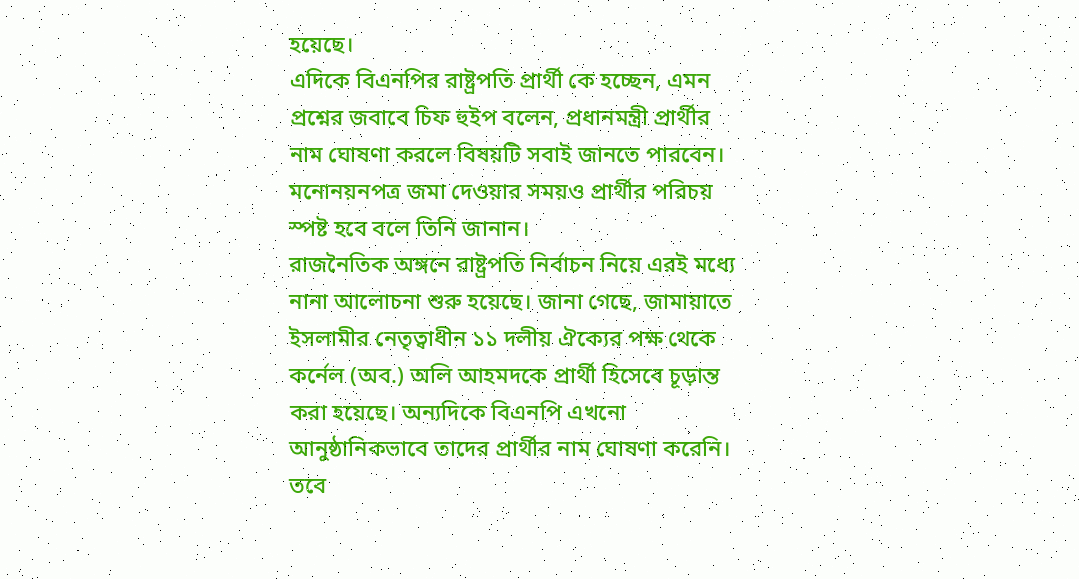হয়েছে।
এদিকে বিএনপির রাষ্ট্রপতি প্রার্থী কে হচ্ছেন, এমন প্রশ্নের জবাবে চিফ হুইপ বলেন, প্রধানমন্ত্রী প্রার্থীর নাম ঘোষণা করলে বিষয়টি সবাই জানতে পারবেন। মনোনয়নপত্র জমা দেওয়ার সময়ও প্রার্থীর পরিচয় স্পষ্ট হবে বলে তিনি জানান।
রাজনৈতিক অঙ্গনে রাষ্ট্রপতি নির্বাচন নিয়ে এরই মধ্যে নানা আলোচনা শুরু হয়েছে। জানা গেছে, জামায়াতে ইসলামীর নেতৃত্বাধীন ১১ দলীয় ঐক্যের পক্ষ থেকে কর্নেল (অব.) অলি আহমদকে প্রার্থী হিসেবে চূড়ান্ত করা হয়েছে। অন্যদিকে বিএনপি এখনো আনুষ্ঠানিকভাবে তাদের প্রার্থীর নাম ঘোষণা করেনি। তবে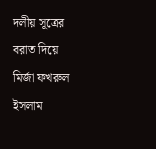দলীয় সূত্রের বরাত দিয়ে মির্জা ফখরুল ইসলাম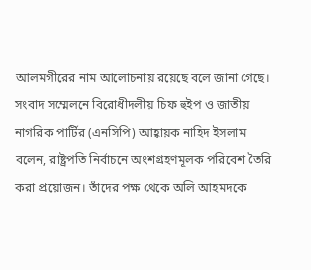আলমগীরের নাম আলোচনায় রয়েছে বলে জানা গেছে।
সংবাদ সম্মেলনে বিরোধীদলীয় চিফ হুইপ ও জাতীয় নাগরিক পার্টির (এনসিপি) আহ্বায়ক নাহিদ ইসলাম বলেন, রাষ্ট্রপতি নির্বাচনে অংশগ্রহণমূলক পরিবেশ তৈরি করা প্রয়োজন। তাঁদের পক্ষ থেকে অলি আহমদকে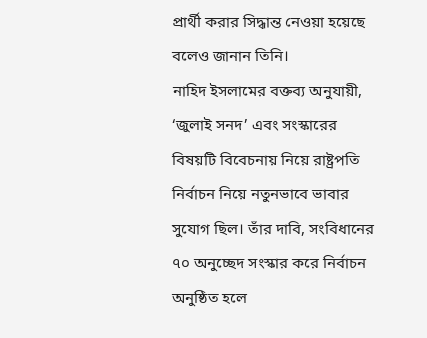প্রার্থী করার সিদ্ধান্ত নেওয়া হয়েছে বলেও জানান তিনি।
নাহিদ ইসলামের বক্তব্য অনুযায়ী, ‘জুলাই সনদ’ এবং সংস্কারের বিষয়টি বিবেচনায় নিয়ে রাষ্ট্রপতি নির্বাচন নিয়ে নতুনভাবে ভাবার সুযোগ ছিল। তাঁর দাবি, সংবিধানের ৭০ অনুচ্ছেদ সংস্কার করে নির্বাচন অনুষ্ঠিত হলে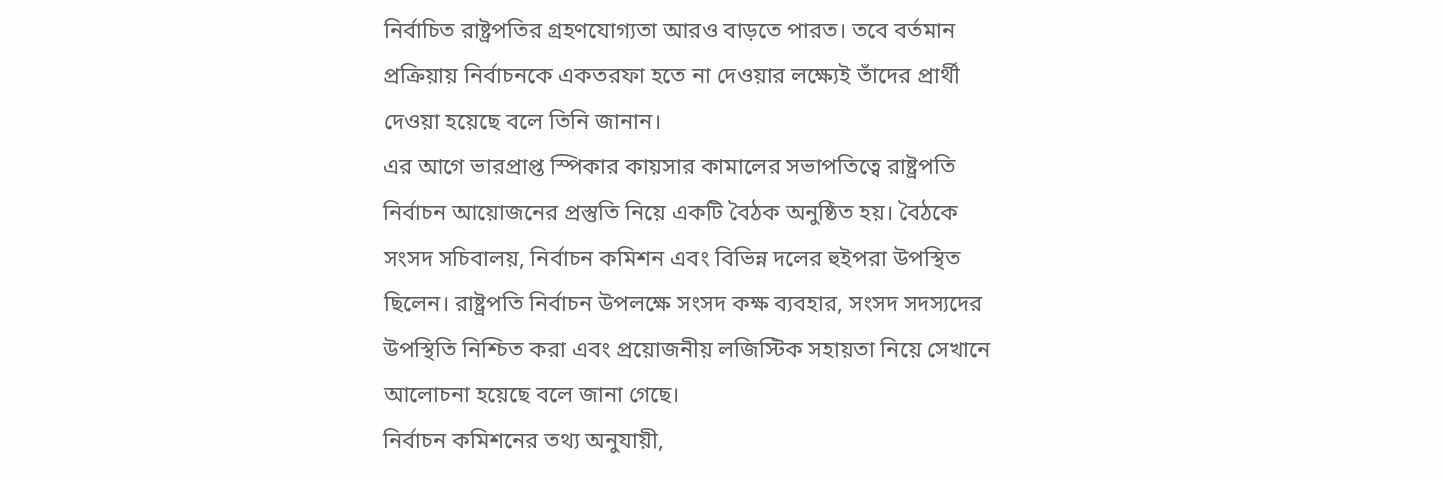নির্বাচিত রাষ্ট্রপতির গ্রহণযোগ্যতা আরও বাড়তে পারত। তবে বর্তমান প্রক্রিয়ায় নির্বাচনকে একতরফা হতে না দেওয়ার লক্ষ্যেই তাঁদের প্রার্থী দেওয়া হয়েছে বলে তিনি জানান।
এর আগে ভারপ্রাপ্ত স্পিকার কায়সার কামালের সভাপতিত্বে রাষ্ট্রপতি নির্বাচন আয়োজনের প্রস্তুতি নিয়ে একটি বৈঠক অনুষ্ঠিত হয়। বৈঠকে সংসদ সচিবালয়, নির্বাচন কমিশন এবং বিভিন্ন দলের হুইপরা উপস্থিত ছিলেন। রাষ্ট্রপতি নির্বাচন উপলক্ষে সংসদ কক্ষ ব্যবহার, সংসদ সদস্যদের উপস্থিতি নিশ্চিত করা এবং প্রয়োজনীয় লজিস্টিক সহায়তা নিয়ে সেখানে আলোচনা হয়েছে বলে জানা গেছে।
নির্বাচন কমিশনের তথ্য অনুযায়ী,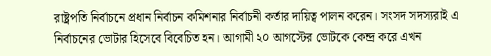রাষ্ট্রপতি নির্বাচনে প্রধান নির্বাচন কমিশনার নির্বাচনী কর্তার দায়িত্ব পালন করেন। সংসদ সদস্যরাই এ নির্বাচনের ভোটার হিসেবে বিবেচিত হন। আগামী ২০ আগস্টের ভোটকে কেন্দ্র করে এখন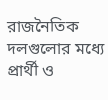রাজনৈতিক দলগুলোর মধ্যে প্রার্থী ও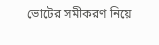ভোটের সমীকরণ নিয়ে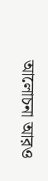আলোচনা আরও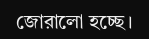জোরালো হচ্ছে।